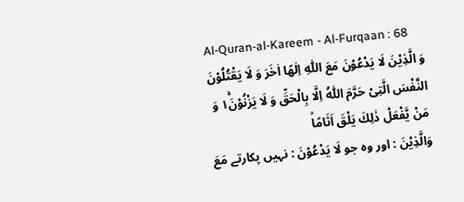Al-Quran-al-Kareem - Al-Furqaan : 68
وَ الَّذِیْنَ لَا یَدْعُوْنَ مَعَ اللّٰهِ اِلٰهًا اٰخَرَ وَ لَا یَقْتُلُوْنَ النَّفْسَ الَّتِیْ حَرَّمَ اللّٰهُ اِلَّا بِالْحَقِّ وَ لَا یَزْنُوْنَ١ۚ وَ مَنْ یَّفْعَلْ ذٰلِكَ یَلْقَ اَثَامًاۙ
وَالَّذِيْنَ : اور وہ جو لَا يَدْعُوْنَ : نہیں پکارتے مَعَ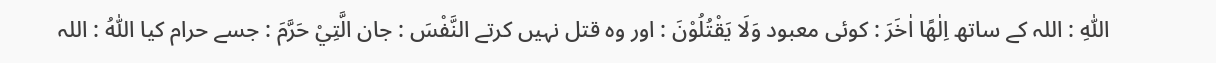اللّٰهِ : اللہ کے ساتھ اِلٰهًا اٰخَرَ : کوئی معبود وَلَا يَقْتُلُوْنَ : اور وہ قتل نہیں کرتے النَّفْسَ : جان الَّتِيْ حَرَّمَ : جسے حرام کیا اللّٰهُ : اللہ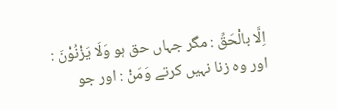اِلَّا بالْحَقِّ : مگر جہاں حق ہو وَلَا يَزْنُوْنَ : اور وہ زنا نہیں کرتے وَمَنْ : اور جو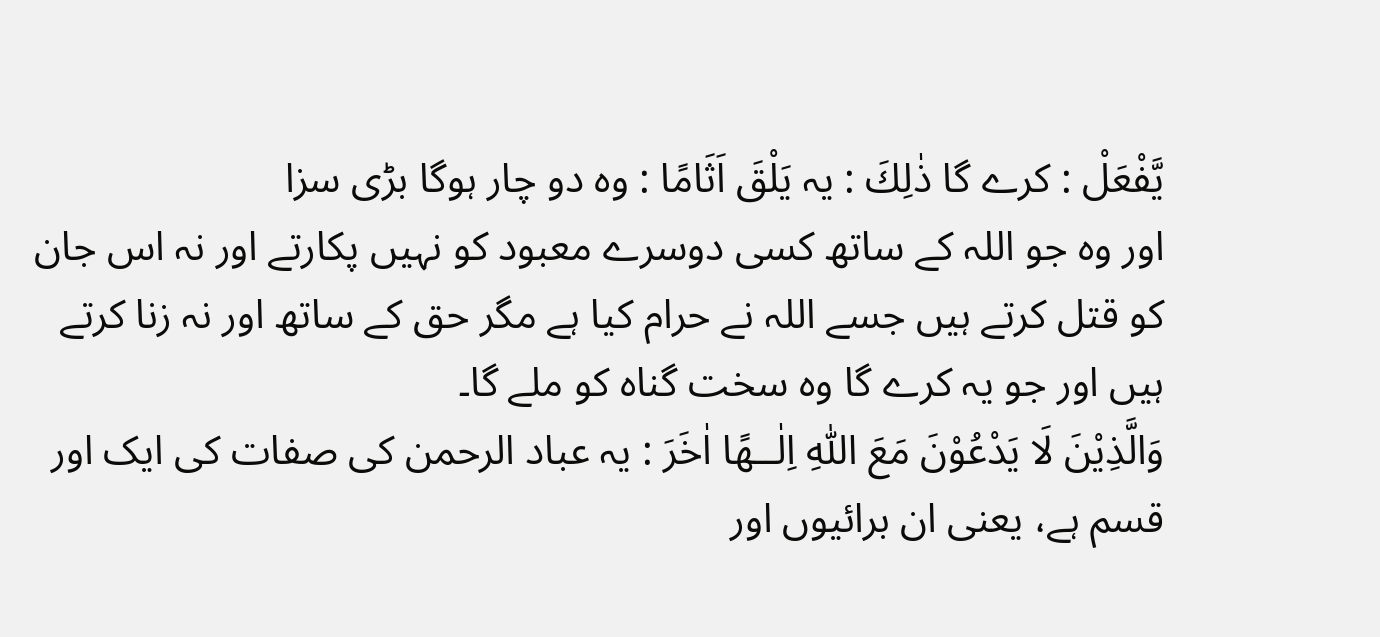يَّفْعَلْ : کرے گا ذٰلِكَ : یہ يَلْقَ اَثَامًا : وہ دو چار ہوگا بڑی سزا
اور وہ جو اللہ کے ساتھ کسی دوسرے معبود کو نہیں پکارتے اور نہ اس جان کو قتل کرتے ہیں جسے اللہ نے حرام کیا ہے مگر حق کے ساتھ اور نہ زنا کرتے ہیں اور جو یہ کرے گا وہ سخت گناہ کو ملے گا۔
وَالَّذِيْنَ لَا يَدْعُوْنَ مَعَ اللّٰهِ اِلٰــهًا اٰخَرَ : یہ عباد الرحمن کی صفات کی ایک اور قسم ہے، یعنی ان برائیوں اور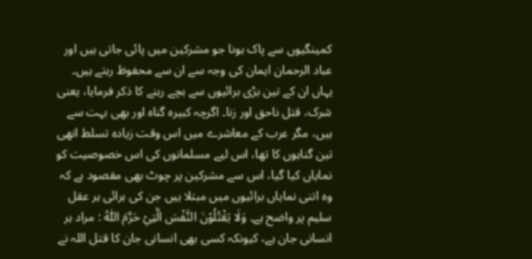کمینگیوں سے پاک ہونا جو مشرکین میں پائی جاتی ہیں اور عباد الرحمان ایمان کی وجہ سے ان سے محفوظ رہتے ہیں۔ یہاں ان کے تین بڑی برائیوں سے بچے رہنے کا ذکر فرمایا، یعنی شرک، قتل ناحق اور زنا۔ اگرچہ کبیرہ گناہ اور بھی بہت سے ہیں، مگر عرب کے معاشرے میں اس وقت زیادہ تسلط انھی تین گناہوں کا تھا، اس لیے مسلمانوں کی اس خصوصیت کو نمایاں کیا گیا، اس سے مشرکین پر چوٹ بھی مقصود ہے کہ وہ اتنی نمایاں برائیوں میں مبتلا ہیں جن کی برائی ہر عقل سلیم پر واضح ہے۔ وَلَا يَقْتُلُوْنَ النَّفْسَ الَّتِيْ حَرَّمَ اللّٰهُ : مراد ہر انسانی جان ہے، کیونکہ کسی بھی انسانی جان کا قتل اللہ نے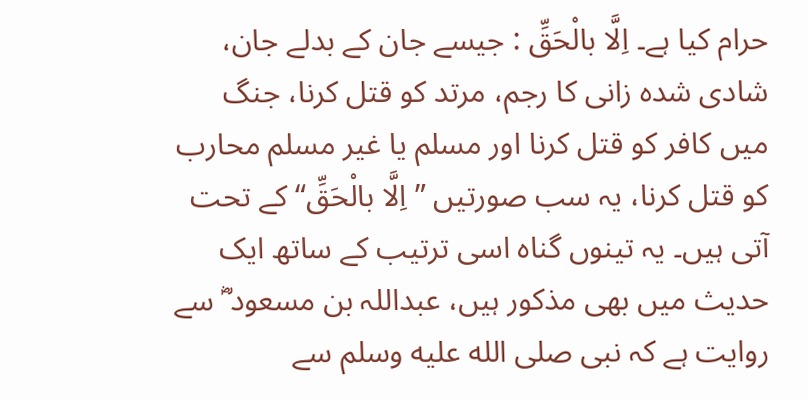حرام کیا ہے۔ اِلَّا بالْحَقِّ : جیسے جان کے بدلے جان، شادی شدہ زانی کا رجم، مرتد کو قتل کرنا، جنگ میں کافر کو قتل کرنا اور مسلم یا غیر مسلم محارب کو قتل کرنا، یہ سب صورتیں ”اِلَّا بالْحَقِّ“ کے تحت آتی ہیں۔ یہ تینوں گناہ اسی ترتیب کے ساتھ ایک حدیث میں بھی مذکور ہیں، عبداللہ بن مسعود ؓ سے روایت ہے کہ نبی صلى الله عليه وسلم سے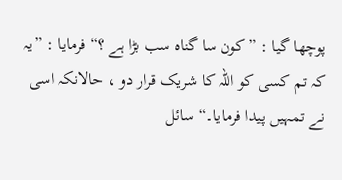پوچھا گیا : ”کون سا گناہ سب بڑا ہے ؟“ فرمایا : ”یہ کہ تم کسی کو اللہ کا شریک قرار دو ، حالانکہ اسی نے تمہیں پیدا فرمایا۔“ سائل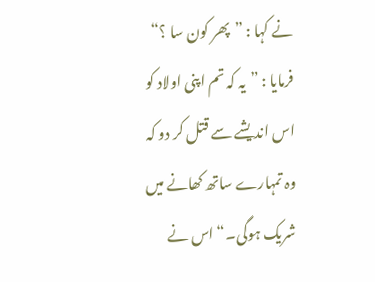نے کہا : ”پھر کون سا ؟“ فرمایا : ”یہ کہ تم اپنی اولاد کو اس اندیشے سے قتل کر دو کہ وہ تمہارے ساتھ کھانے میں شریک ہوگی۔“ اس نے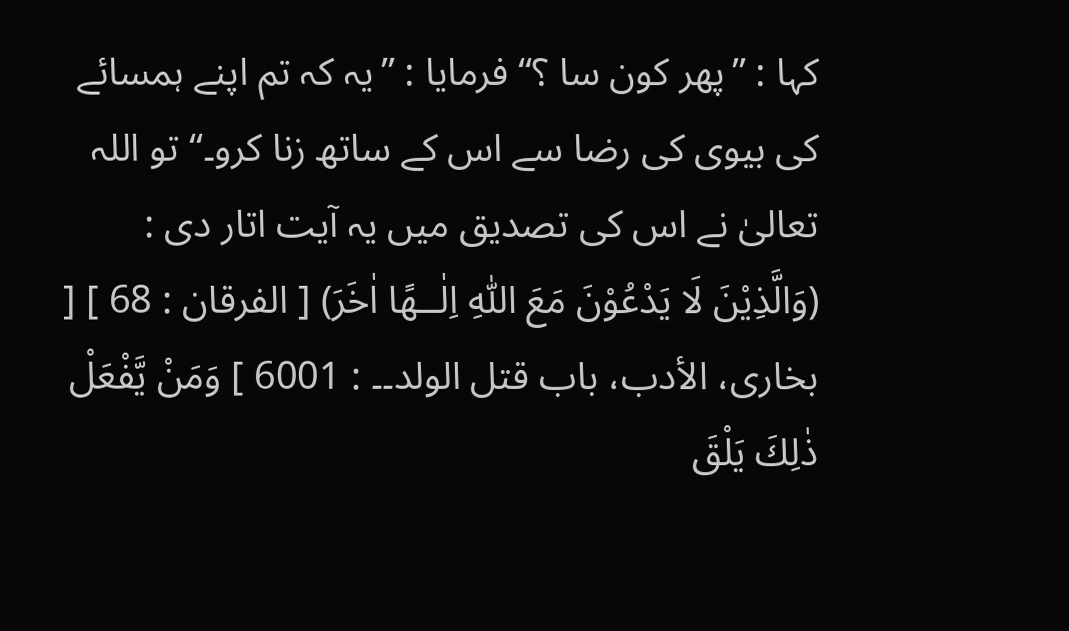کہا : ”پھر کون سا ؟“ فرمایا : ”یہ کہ تم اپنے ہمسائے کی بیوی کی رضا سے اس کے ساتھ زنا کرو۔“ تو اللہ تعالیٰ نے اس کی تصدیق میں یہ آیت اتار دی : (وَالَّذِيْنَ لَا يَدْعُوْنَ مَعَ اللّٰهِ اِلٰــهًا اٰخَرَ) [ الفرقان : 68 ] [ بخاری، الأدب، باب قتل الولد۔۔ : 6001 ] وَمَنْ يَّفْعَلْ ذٰلِكَ يَلْقَ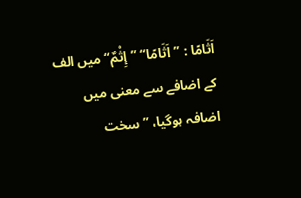اَثَامًا : ”اَثَامًا“ ”إِثْمٌ“ میں الف کے اضافے سے معنی میں اضافہ ہوگیا، ”سخت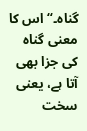گناہ۔“ اس کا معنی گناہ کی جزا بھی آتا ہے، یعنی سخت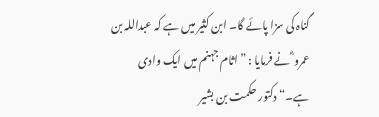گناہ کی سزا پائے گا۔ ابن کثیر میں ہے کہ عبداللہ بن عمرو ؓ نے فرمایا : ”اثام جہنم میں ایک وادی ہے۔“ دکتور حکمت بن بشیر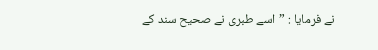نے فرمایا : ”اسے طبری نے صحیح سند کے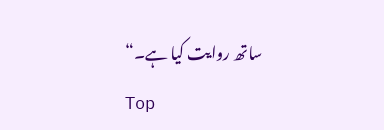ساتھ روایت کیا ہے۔“
Top